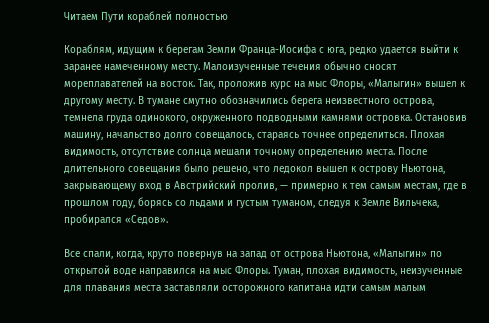Читаем Пути кораблей полностью

Кораблям, идущим к берегам Земли Франца-Иосифа с юга, редко удается выйти к заранее намеченному месту. Малоизученные течения обычно сносят мореплавателей на восток. Так, проложив курс на мыс Флоры, «Малыгин» вышел к другому месту. В тумане смутно обозначились берега неизвестного острова, темнела груда одинокого, окруженного подводными камнями островка. Остановив машину, начальство долго совещалось, стараясь точнее определиться. Плохая видимость, отсутствие солнца мешали точному определению места. После длительного совещания было решено, что ледокол вышел к острову Ньютона, закрывающему вход в Австрийский пролив, — примерно к тем самым местам, где в прошлом году, борясь со льдами и густым туманом, следуя к Земле Вильчека, пробирался «Седов».

Все спали, когда, круто повернув на запад от острова Ньютона, «Малыгин» по открытой воде направился на мыс Флоры. Туман, плохая видимость, неизученные для плавания места заставляли осторожного капитана идти самым малым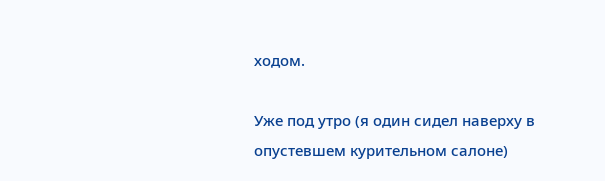ходом.

Уже под утро (я один сидел наверху в опустевшем курительном салоне)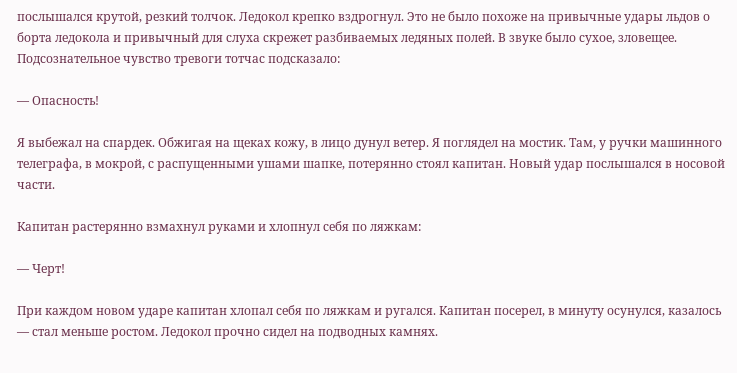послышался крутой, резкий толчок. Ледокол крепко вздрогнул. Это не было похоже на привычные удары льдов о борта ледокола и привычный для слуха скрежет разбиваемых ледяных полей. В звуке было сухое, зловещее. Подсознательное чувство тревоги тотчас подсказало:

— Опасность!

Я выбежал на спардек. Обжигая на щеках кожу, в лицо дунул ветер. Я поглядел на мостик. Там, у ручки машинного телеграфа, в мокрой, с распущенными ушами шапке, потерянно стоял капитан. Новый удар послышался в носовой части.

Капитан растерянно взмахнул руками и хлопнул себя по ляжкам:

— Черт!

При каждом новом ударе капитан хлопал себя по ляжкам и ругался. Капитан посерел, в минуту осунулся, казалось — стал меньше ростом. Ледокол прочно сидел на подводных камнях.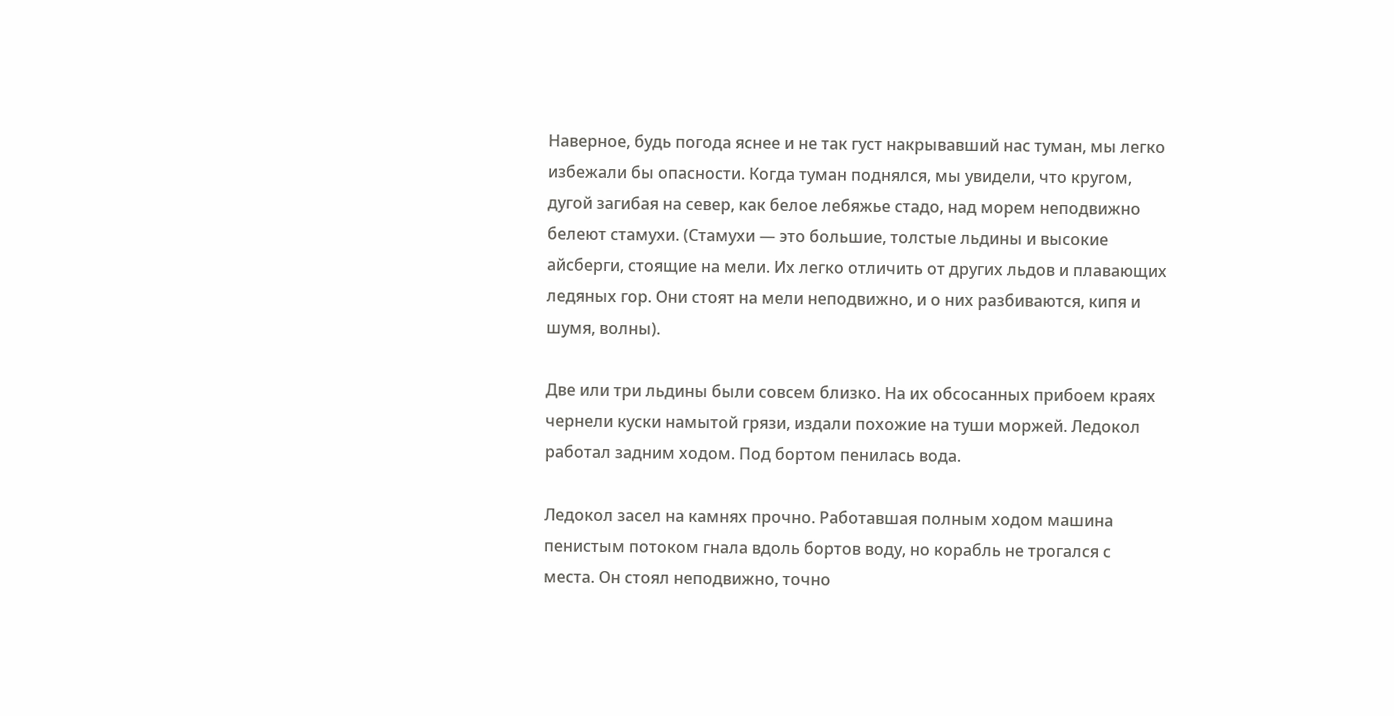Наверное, будь погода яснее и не так густ накрывавший нас туман, мы легко избежали бы опасности. Когда туман поднялся, мы увидели, что кругом, дугой загибая на север, как белое лебяжье стадо, над морем неподвижно белеют стамухи. (Стамухи — это большие, толстые льдины и высокие айсберги, стоящие на мели. Их легко отличить от других льдов и плавающих ледяных гор. Они стоят на мели неподвижно, и о них разбиваются, кипя и шумя, волны).

Две или три льдины были совсем близко. На их обсосанных прибоем краях чернели куски намытой грязи, издали похожие на туши моржей. Ледокол работал задним ходом. Под бортом пенилась вода.

Ледокол засел на камнях прочно. Работавшая полным ходом машина пенистым потоком гнала вдоль бортов воду, но корабль не трогался с места. Он стоял неподвижно, точно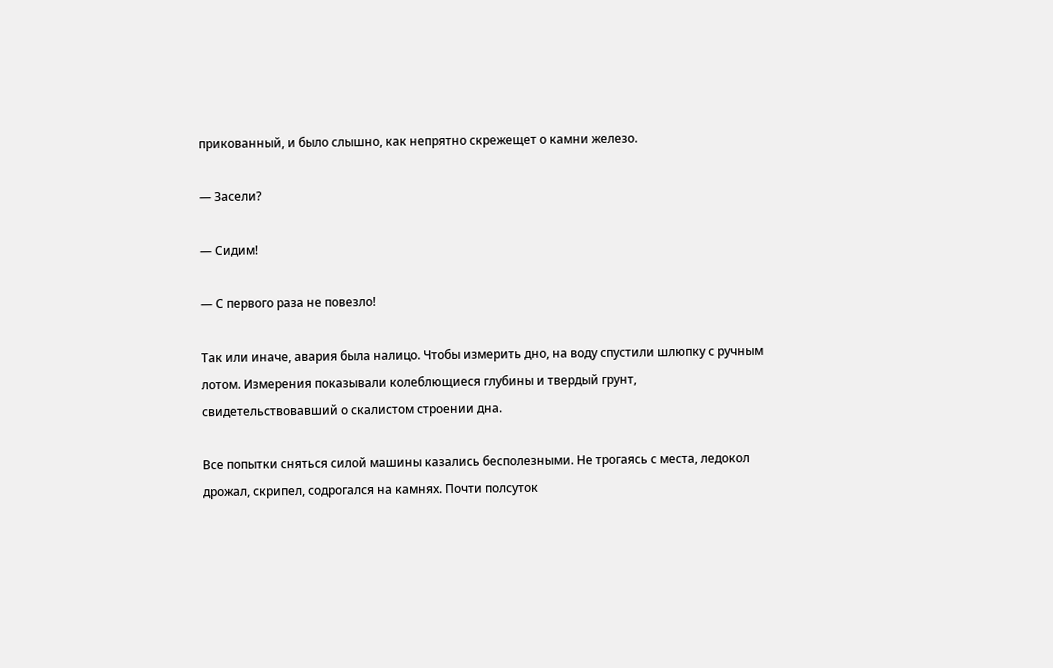прикованный, и было слышно, как непрятно скрежещет о камни железо.

— Засели?

— Сидим!

— С первого раза не повезло!

Так или иначе, авария была налицо. Чтобы измерить дно, на воду спустили шлюпку с ручным лотом. Измерения показывали колеблющиеся глубины и твердый грунт, свидетельствовавший о скалистом строении дна.

Все попытки сняться силой машины казались бесполезными. Не трогаясь с места, ледокол дрожал, скрипел, содрогался на камнях. Почти полсуток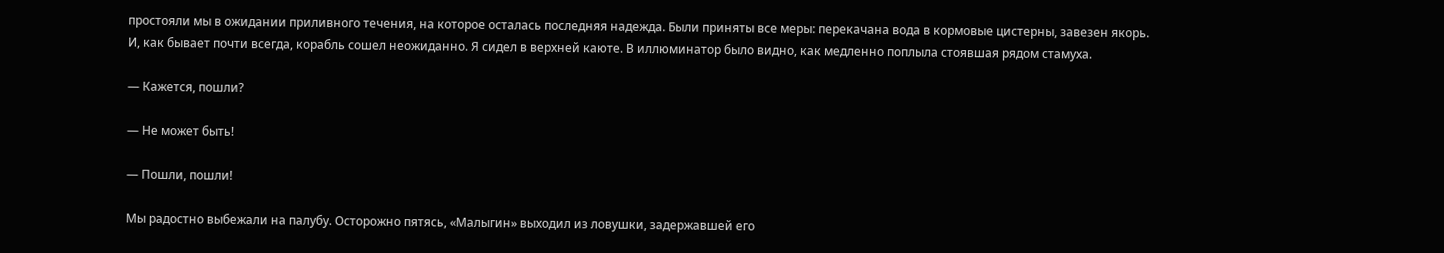простояли мы в ожидании приливного течения, на которое осталась последняя надежда. Были приняты все меры: перекачана вода в кормовые цистерны, завезен якорь. И, как бывает почти всегда, корабль сошел неожиданно. Я сидел в верхней каюте. В иллюминатор было видно, как медленно поплыла стоявшая рядом стамуха.

— Кажется, пошли?

— Не может быть!

— Пошли, пошли!

Мы радостно выбежали на палубу. Осторожно пятясь, «Малыгин» выходил из ловушки, задержавшей его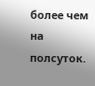более чем на полсуток.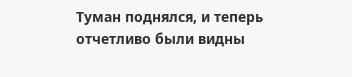Туман поднялся, и теперь отчетливо были видны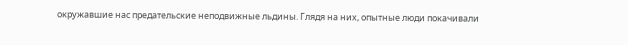окружавшие нас предательские неподвижные льдины. Глядя на них, опытные люди покачивали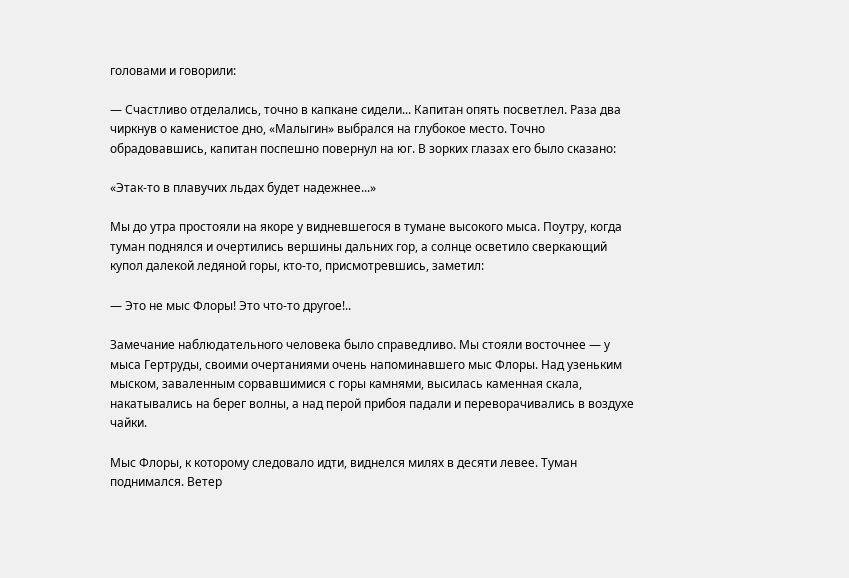головами и говорили:

— Счастливо отделались, точно в капкане сидели... Капитан опять посветлел. Раза два чиркнув о каменистое дно, «Малыгин» выбрался на глубокое место. Точно обрадовавшись, капитан поспешно повернул на юг. В зорких глазах его было сказано:

«Этак-то в плавучих льдах будет надежнее...»

Мы до утра простояли на якоре у видневшегося в тумане высокого мыса. Поутру, когда туман поднялся и очертились вершины дальних гор, а солнце осветило сверкающий купол далекой ледяной горы, кто-то, присмотревшись, заметил:

— Это не мыс Флоры! Это что-то другое!..

Замечание наблюдательного человека было справедливо. Мы стояли восточнее — у мыса Гертруды, своими очертаниями очень напоминавшего мыс Флоры. Над узеньким мыском, заваленным сорвавшимися с горы камнями, высилась каменная скала, накатывались на берег волны, а над перой прибоя падали и переворачивались в воздухе чайки.

Мыс Флоры, к которому следовало идти, виднелся милях в десяти левее. Туман поднимался. Ветер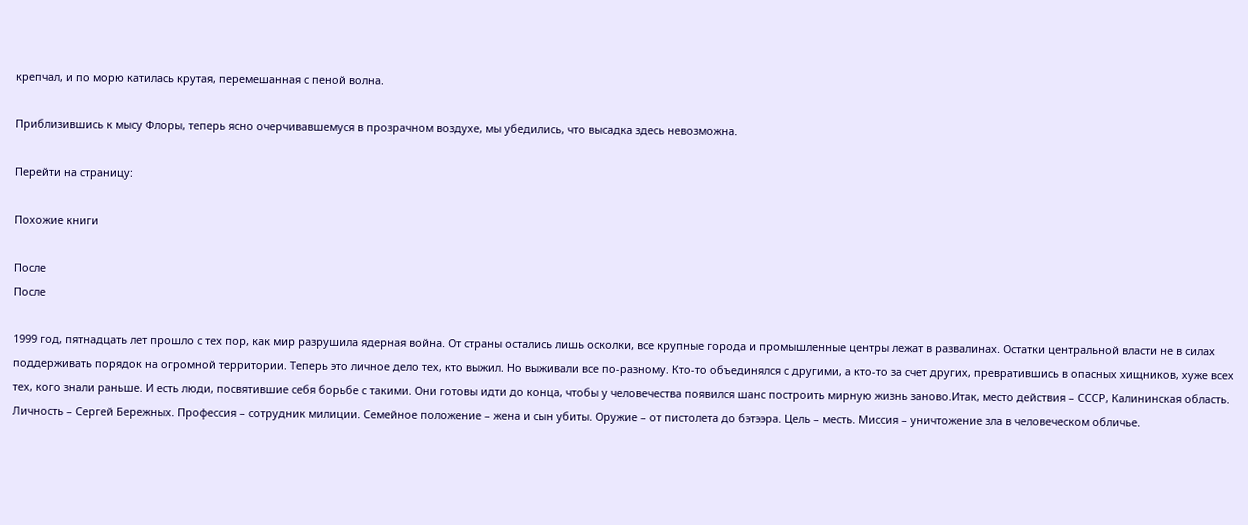крепчал, и по морю катилась крутая, перемешанная с пеной волна.

Приблизившись к мысу Флоры, теперь ясно очерчивавшемуся в прозрачном воздухе, мы убедились, что высадка здесь невозможна.

Перейти на страницу:

Похожие книги

После
После

1999 год, пятнадцать лет прошло с тех пор, как мир разрушила ядерная война. От страны остались лишь осколки, все крупные города и промышленные центры лежат в развалинах. Остатки центральной власти не в силах поддерживать порядок на огромной территории. Теперь это личное дело тех, кто выжил. Но выживали все по-разному. Кто-то объединялся с другими, а кто-то за счет других, превратившись в опасных хищников, хуже всех тех, кого знали раньше. И есть люди, посвятившие себя борьбе с такими. Они готовы идти до конца, чтобы у человечества появился шанс построить мирную жизнь заново.Итак, место действия – СССР, Калининская область. Личность – Сергей Бережных. Профессия – сотрудник милиции. Семейное положение – жена и сын убиты. Оружие – от пистолета до бэтээра. Цель – месть. Миссия – уничтожение зла в человеческом обличье.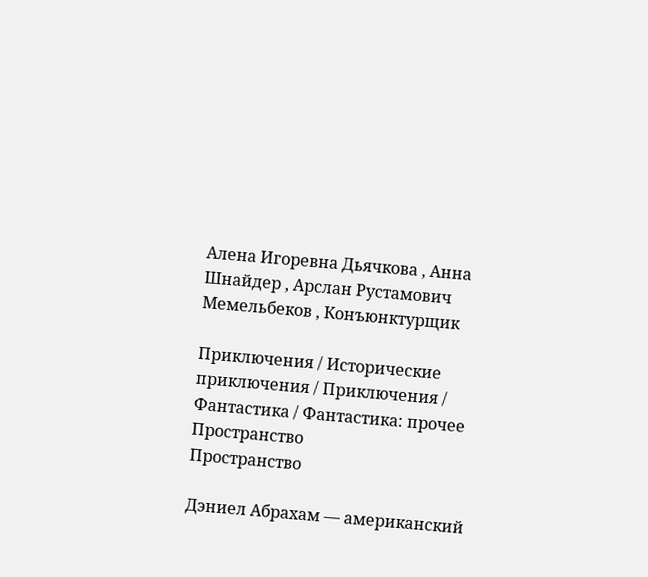Алена Игоревна Дьячкова , Анна Шнайдер , Арслан Рустамович Мемельбеков , Конъюнктурщик

Приключения / Исторические приключения / Приключения / Фантастика / Фантастика: прочее
Пространство
Пространство

Дэниел Абрахам — американский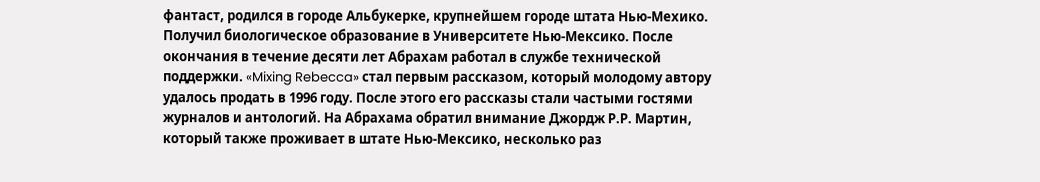фантаст, родился в городе Альбукерке, крупнейшем городе штата Нью-Мехико. Получил биологическое образование в Университете Нью-Мексико. После окончания в течение десяти лет Абрахам работал в службе технической поддержки. «Mixing Rebecca» стал первым рассказом, который молодому автору удалось продать в 1996 году. После этого его рассказы стали частыми гостями журналов и антологий. На Абрахама обратил внимание Джордж Р.Р. Мартин, который также проживает в штате Нью-Мексико, несколько раз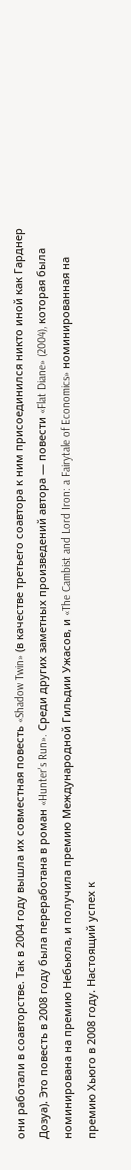они работали в соавторстве. Так в 2004 году вышла их совместная повесть «Shadow Twin» (в качестве третьего соавтора к ним присоединился никто иной как Гарднер Дозуа). Это повесть в 2008 году была переработана в роман «Hunter's Run». Среди других заметных произведений автора — повести «Flat Diane» (2004), которая была номинирована на премию Небьюла, и получила премию Международной Гильдии Ужасов, и «The Cambist and Lord Iron: a Fairytale of Economics» номинированная на премию Хьюго в 2008 году. Настоящий успех к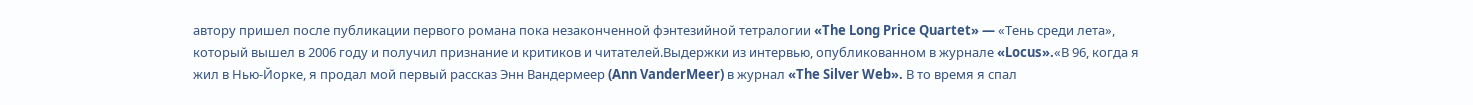автору пришел после публикации первого романа пока незаконченной фэнтезийной тетралогии «The Long Price Quartet» — «Тень среди лета», который вышел в 2006 году и получил признание и критиков и читателей.Выдержки из интервью, опубликованном в журнале «Locus».«В 96, когда я жил в Нью-Йорке, я продал мой первый рассказ Энн Вандермеер (Ann VanderMeer) в журнал «The Silver Web». В то время я спал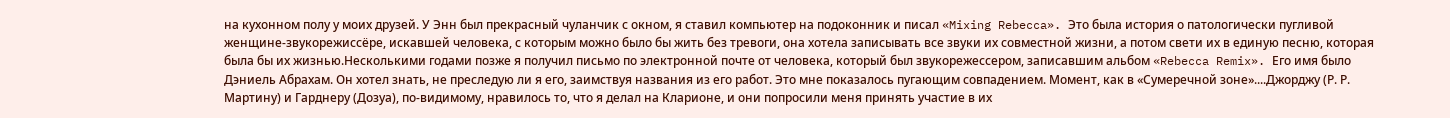на кухонном полу у моих друзей. У Энн был прекрасный чуланчик с окном, я ставил компьютер на подоконник и писал «Mixing Rebecca». Это была история о патологически пугливой женщине-звукорежиссёре, искавшей человека, с которым можно было бы жить без тревоги, она хотела записывать все звуки их совместной жизни, а потом свети их в единую песню, которая была бы их жизнью.Несколькими годами позже я получил письмо по электронной почте от человека, который был звукорежессером, записавшим альбом «Rebecca Remix». Его имя было Дэниель Абрахам. Он хотел знать, не преследую ли я его, заимствуя названия из его работ. Это мне показалось пугающим совпадением. Момент, как в «Сумеречной зоне»....Джорджу (Р. Р. Мартину) и Гарднеру (Дозуа), по-видимому, нравилось то, что я делал на Кларионе, и они попросили меня принять участие в их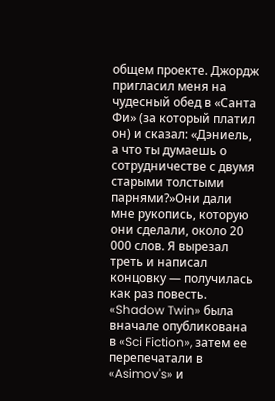общем проекте. Джордж пригласил меня на чудесный обед в «Санта Фи» (за который платил он) и сказал: «Дэниель, а что ты думаешь о сотрудничестве с двумя старыми толстыми парнями?»Они дали мне рукопись, которую они сделали, около 20 000 слов. Я вырезал треть и написал концовку — получилась как раз повесть. «Shadow Twin» была вначале опубликована в «Sci Fiction», затем ее перепечатали в «Asimov's» и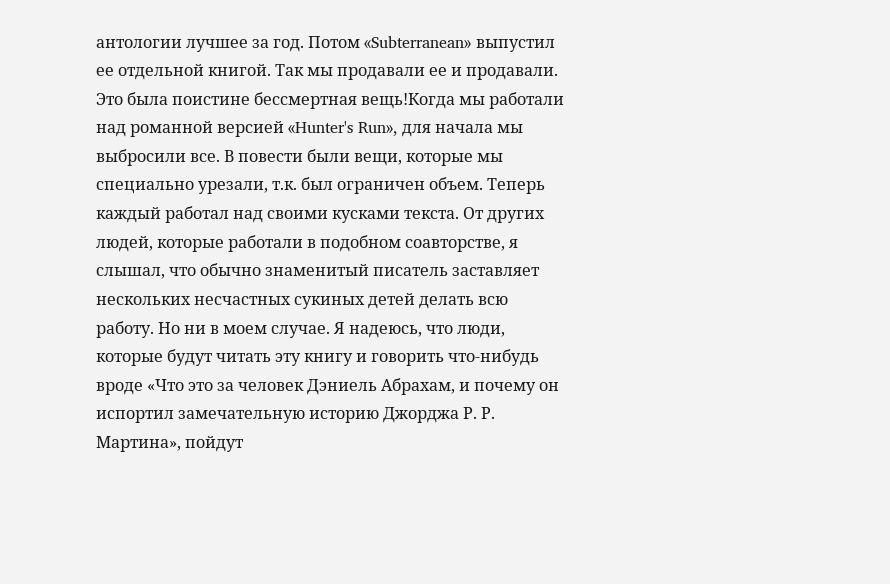антологии лучшее за год. Потом «Subterranean» выпустил ее отдельной книгой. Так мы продавали ее и продавали. Это была поистине бессмертная вещь!Когда мы работали над романной версией «Hunter's Run», для начала мы выбросили все. В повести были вещи, которые мы специально урезали, т.к. был ограничен объем. Теперь каждый работал над своими кусками текста. От других людей, которые работали в подобном соавторстве, я слышал, что обычно знаменитый писатель заставляет нескольких несчастных сукиных детей делать всю работу. Но ни в моем случае. Я надеюсь, что люди, которые будут читать эту книгу и говорить что-нибудь вроде «Что это за человек Дэниель Абрахам, и почему он испортил замечательную историю Джорджа Р. Р. Мартина», пойдут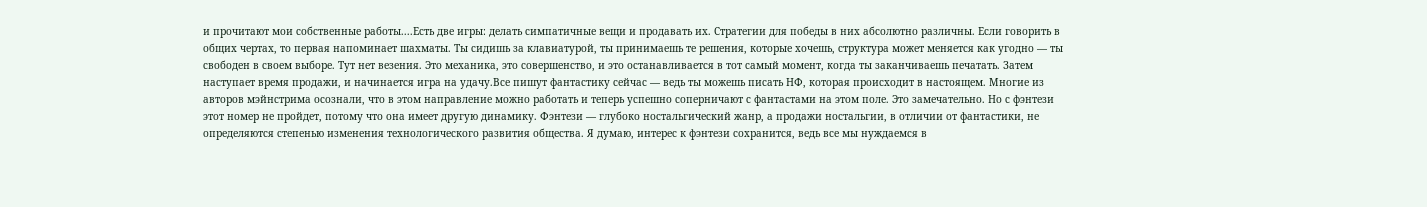и прочитают мои собственные работы....Есть две игры: делать симпатичные вещи и продавать их. Стратегии для победы в них абсолютно различны. Если говорить в общих чертах, то первая напоминает шахматы. Ты сидишь за клавиатурой, ты принимаешь те решения, которые хочешь, структура может меняется как угодно — ты свободен в своем выборе. Тут нет везения. Это механика, это совершенство, и это останавливается в тот самый момент, когда ты заканчиваешь печатать. Затем наступает время продажи, и начинается игра на удачу.Все пишут фантастику сейчас — ведь ты можешь писать НФ, которая происходит в настоящем. Многие из авторов мэйнстрима осознали, что в этом направление можно работать и теперь успешно соперничают с фантастами на этом поле. Это замечательно. Но с фэнтези этот номер не пройдет, потому что она имеет другую динамику. Фэнтези — глубоко ностальгический жанр, а продажи ностальгии, в отличии от фантастики, не определяются степенью изменения технологического развития общества. Я думаю, интерес к фэнтези сохранится, ведь все мы нуждаемся в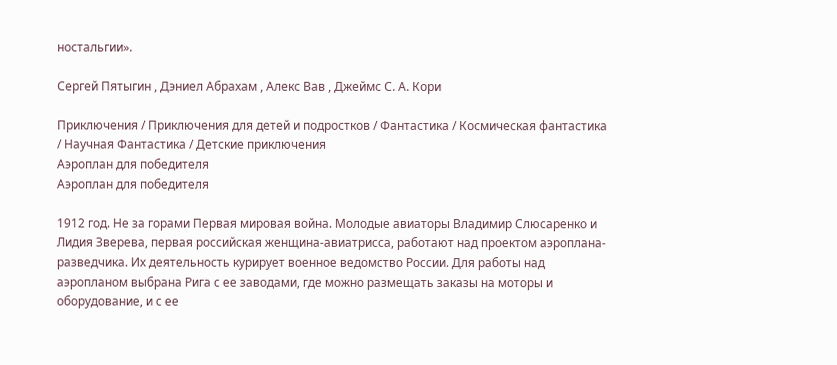ностальгии».

Сергей Пятыгин , Дэниел Абрахам , Алекс Вав , Джеймс С. А. Кори

Приключения / Приключения для детей и подростков / Фантастика / Космическая фантастика / Научная Фантастика / Детские приключения
Аэроплан для победителя
Аэроплан для победителя

1912 год. Не за горами Первая мировая война. Молодые авиаторы Владимир Слюсаренко и Лидия Зверева, первая российская женщина-авиатрисса, работают над проектом аэроплана-разведчика. Их деятельность курирует военное ведомство России. Для работы над аэропланом выбрана Рига с ее заводами, где можно размещать заказы на моторы и оборудование, и с ее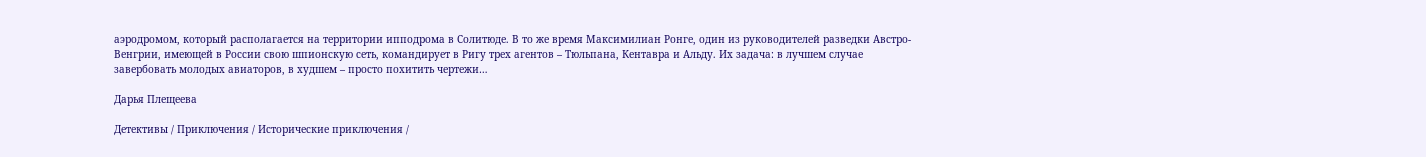аэродромом, который располагается на территории ипподрома в Солитюде. В то же время Максимилиан Ронге, один из руководителей разведки Австро-Венгрии, имеющей в России свою шпионскую сеть, командирует в Ригу трех агентов – Тюльпана, Кентавра и Альду. Их задача: в лучшем случае завербовать молодых авиаторов, в худшем – просто похитить чертежи…

Дарья Плещеева

Детективы / Приключения / Исторические приключения /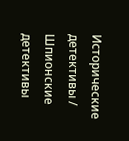Исторические детективы / Шпионские детективы